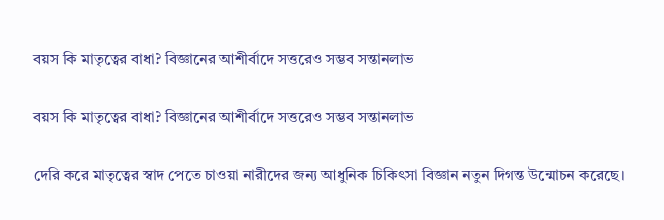বয়স কি মাতৃত্বের বাধা? বিজ্ঞানের আশীর্বাদে সত্তরেও সম্ভব সন্তানলাভ

বয়স কি মাতৃত্বের বাধা? বিজ্ঞানের আশীর্বাদে সত্তরেও সম্ভব সন্তানলাভ

দেরি করে মাতৃত্বের স্বাদ পেতে চাওয়া নারীদের জন্য আধুনিক চিকিৎসা বিজ্ঞান নতুন দিগন্ত উন্মোচন করেছে।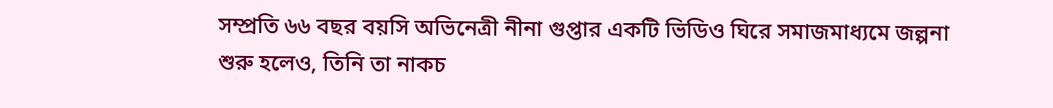সম্প্রতি ৬৬ বছর বয়সি অভিনেত্রী নীনা গুপ্তার একটি ভিডিও ঘিরে সমাজমাধ্যমে জল্পনা শুরু হলেও, তিনি তা নাকচ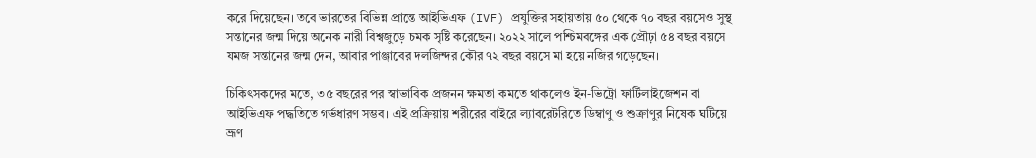করে দিয়েছেন। তবে ভারতের বিভিন্ন প্রান্তে আইভিএফ (IVF) প্রযুক্তির সহায়তায় ৫০ থেকে ৭০ বছর বয়সেও সুস্থ সন্তানের জন্ম দিয়ে অনেক নারী বিশ্বজুড়ে চমক সৃষ্টি করেছেন। ২০২২ সালে পশ্চিমবঙ্গের এক প্রৌঢ়া ৫৪ বছর বয়সে যমজ সন্তানের জন্ম দেন, আবার পাঞ্জাবের দলজিন্দর কৌর ৭২ বছর বয়সে মা হয়ে নজির গড়েছেন।

চিকিৎসকদের মতে, ৩৫ বছরের পর স্বাভাবিক প্রজনন ক্ষমতা কমতে থাকলেও ইন-ভিট্রো ফার্টিলাইজেশন বা আইভিএফ পদ্ধতিতে গর্ভধারণ সম্ভব। এই প্রক্রিয়ায় শরীরের বাইরে ল্যাবরেটরিতে ডিম্বাণু ও শুক্রাণুর নিষেক ঘটিয়ে ভ্রূণ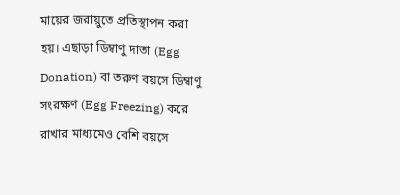মায়ের জরায়ুতে প্রতিস্থাপন করা হয়। এছাড়া ডিম্বাণু দাতা (Egg Donation) বা তরুণ বয়সে ডিম্বাণু সংরক্ষণ (Egg Freezing) করে রাখার মাধ্যমেও বেশি বয়সে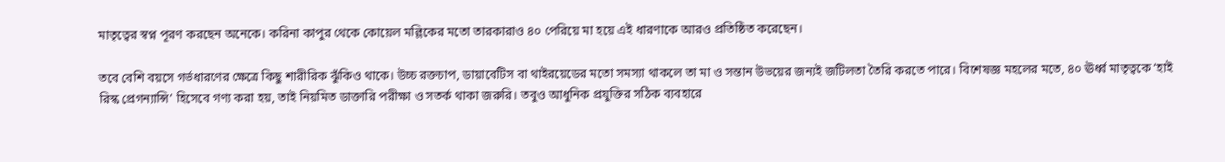মাতৃত্বের স্বপ্ন পূরণ করছেন অনেকে। করিনা কাপুর থেকে কোয়েল মল্লিকের মতো তারকারাও ৪০ পেরিয়ে মা হয়ে এই ধারণাকে আরও প্রতিষ্ঠিত করেছেন।

তবে বেশি বয়সে গর্ভধারণের ক্ষেত্রে কিছু শারীরিক ঝুঁকিও থাকে। উচ্চ রক্তচাপ, ডায়াবেটিস বা থাইরয়েডের মতো সমস্যা থাকলে তা মা ও সন্তান উভয়ের জন্যই জটিলতা তৈরি করতে পারে। বিশেষজ্ঞ মহলের মতে, ৪০ ঊর্ধ্ব মাতৃত্বকে ‘হাই রিস্ক প্রেগন্যান্সি’ হিসেবে গণ্য করা হয়, তাই নিয়মিত ডাক্তারি পরীক্ষা ও সতর্ক থাকা জরুরি। তবুও আধুনিক প্রযুক্তির সঠিক ব্যবহারে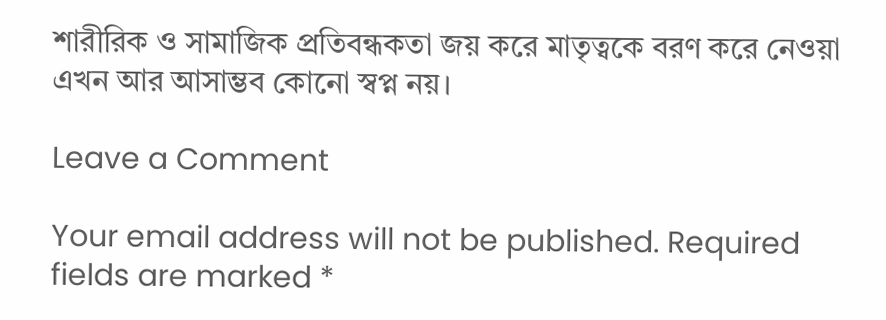শারীরিক ও সামাজিক প্রতিবন্ধকতা জয় করে মাতৃত্বকে বরণ করে নেওয়া এখন আর আসাম্ভব কোনো স্বপ্ন নয়।

Leave a Comment

Your email address will not be published. Required fields are marked *